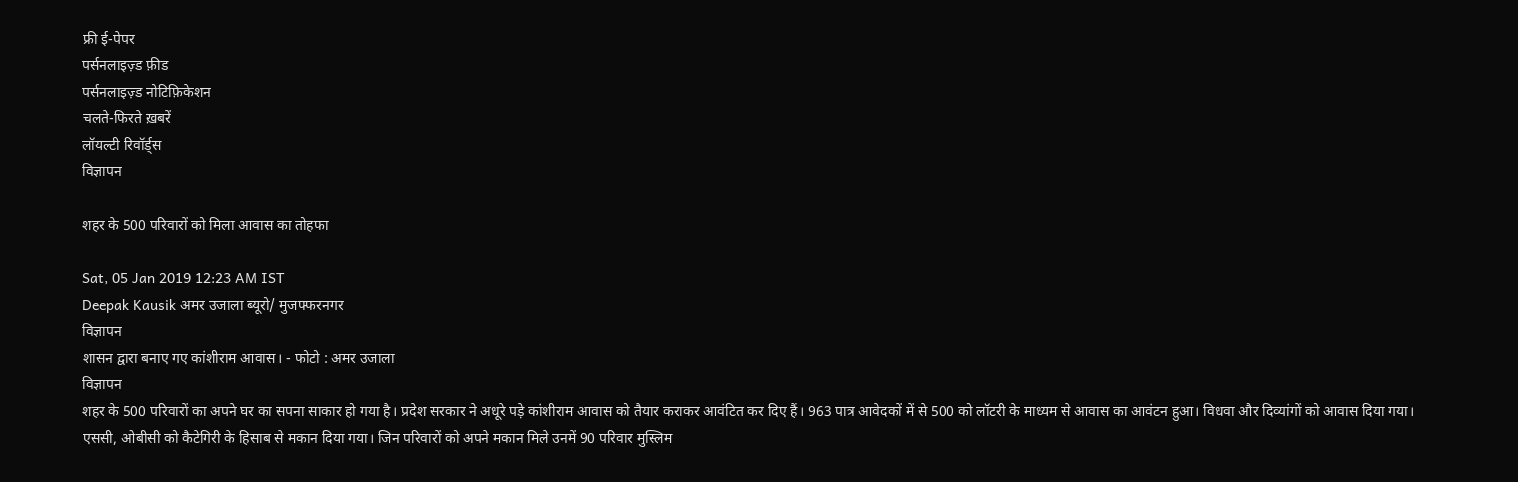फ्री ई-पेपर
पर्सनलाइज़्ड फ़ीड
पर्सनलाइज़्ड नोटिफ़िकेशन
चलते-फिरते ख़बरें
लॉयल्टी रिवॉर्ड्स
विज्ञापन

शहर के 500 परिवारों को मिला आवास का तोहफा

Sat, 05 Jan 2019 12:23 AM IST
Deepak Kausik अमर उजाला ब्यूरो/ मुजफ्फरनगर
विज्ञापन
शासन द्वारा बनाए गए कांशीराम आवास। - फोटो : अमर उजाला
विज्ञापन
शहर के 500 परिवारों का अपने घर का सपना साकार हो गया है। प्रदेश सरकार ने अधूरे पड़े कांशीराम आवास को तैयार कराकर आवंटित कर दिए हैं। 963 पात्र आवेदकों में से 500 को लॉटरी के माध्यम से आवास का आवंटन हुआ। विधवा और दिव्यांगों को आवास दिया गया। एससी, ओबीसी को कैटेगिरी के हिसाब से मकान दिया गया। जिन परिवारों को अपने मकान मिले उनमें 90 परिवार मुस्लिम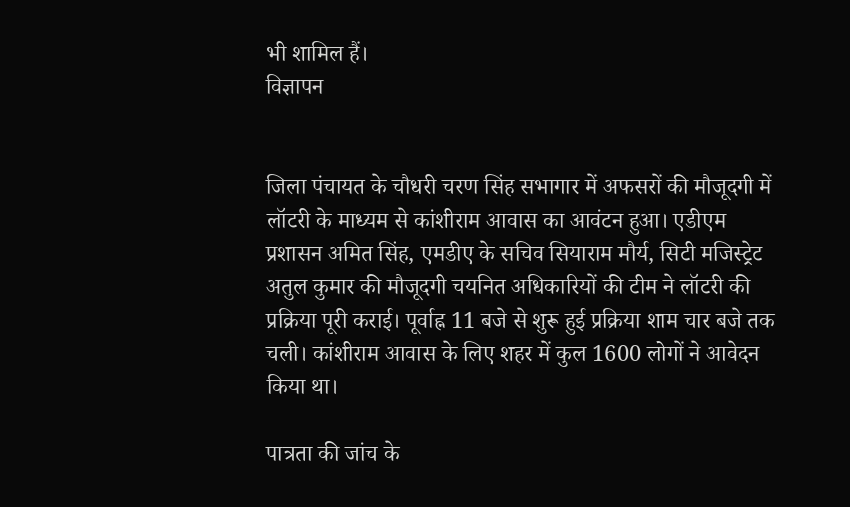भी शामिल हैं।
विज्ञापन


जिला पंचायत के चौधरी चरण सिंह सभागार में अफसरों की मौजूदगी में लॉटरी के माध्यम से कांशीराम आवास का आवंटन हुआ। एडीएम प्रशासन अमित सिंह, एमडीए के सचिव सियाराम मौर्य, सिटी मजिस्ट्रेट अतुल कुमार की मौजूदगी चयनित अधिकारियों की टीम ने लॉटरी की प्रक्रिया पूरी कराई। पूर्वाह्न 11 बजे से शुरू हुई प्रक्रिया शाम चार बजे तक चली। कांशीराम आवास के लिए शहर में कुल 1600 लोगों ने आवेदन किया था।

पात्रता की जांच के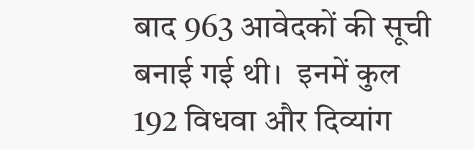बाद 963 आवेदकों की सूची बनाई गई थी।  इनमें कुल 192 विधवा और दिव्यांग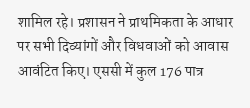शामिल रहे। प्रशासन ने प्राथमिकता के आधार पर सभी दिव्यांगों और विधवाओं को आवास आवंटित किए। एससी में कुल 176 पात्र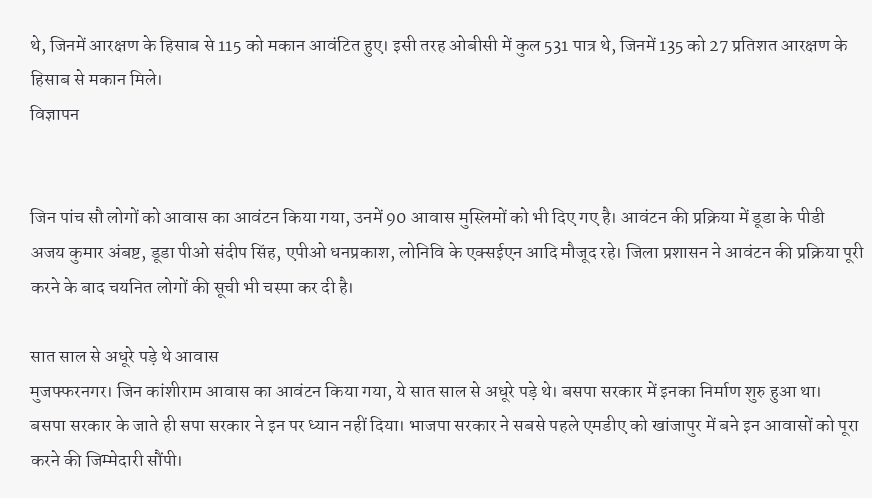थे, जिनमें आरक्षण के हिसाब से 115 को मकान आवंटित हुए। इसी तरह ओबीसी में कुल 531 पात्र थे, जिनमें 135 को 27 प्रतिशत आरक्षण के हिसाब से मकान मिले।
विज्ञापन


जिन पांच सौ लोगों को आवास का आवंटन किया गया, उनमें 90 आवास मुस्लिमों को भी दिए गए है। आवंटन की प्रक्रिया में डूडा के पीडी अजय कुमार अंबष्ट, डूडा पीओ संदीप सिंह, एपीओ धनप्रकाश, लोनिवि के एक्सईएन आदि मौजूद रहे। जिला प्रशासन ने आवंटन की प्रक्रिया पूरी करने के बाद चयनित लोगों की सूची भी चस्पा कर दी है।

सात साल से अधूरे पड़े थे आवास
मुजफ्फरनगर। जिन कांशीराम आवास का आवंटन किया गया, ये सात साल से अधूरे पड़े थे। बसपा सरकार में इनका निर्माण शुरु हुआ था। बसपा सरकार के जाते ही सपा सरकार ने इन पर ध्यान नहीं दिया। भाजपा सरकार ने सबसे पहले एमडीए को खांजापुर में बने इन आवासों को पूरा करने की जिम्मेदारी सौंपी।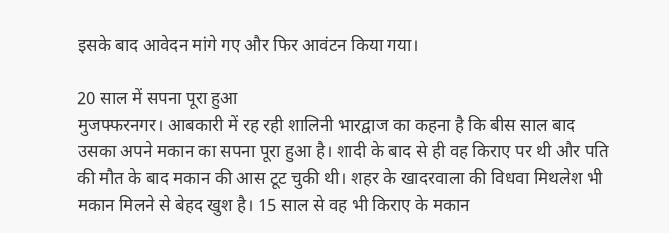इसके बाद आवेदन मांगे गए और फिर आवंटन किया गया।

20 साल में सपना पूरा हुआ
मुजफ्फरनगर। आबकारी में रह रही शालिनी भारद्वाज का कहना है कि बीस साल बाद उसका अपने मकान का सपना पूरा हुआ है। शादी के बाद से ही वह किराए पर थी और पति की मौत के बाद मकान की आस टूट चुकी थी। शहर के खादरवाला की विधवा मिथलेश भी मकान मिलने से बेहद खुश है। 15 साल से वह भी किराए के मकान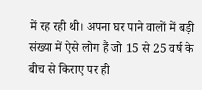में रह रही थी। अपना घर पाने वालों में बड़ी संख्या में ऐसे लोग हैं जो 15 से 25 वर्ष के बीच से किराए पर ही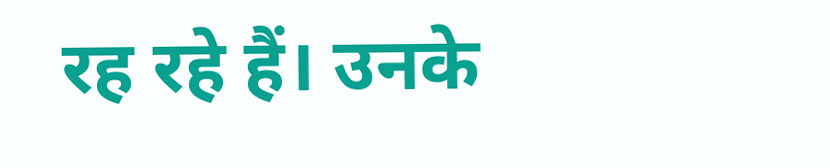रह रहे हैं। उनके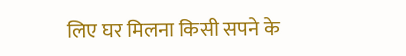लिए घर मिलना किसी सपने के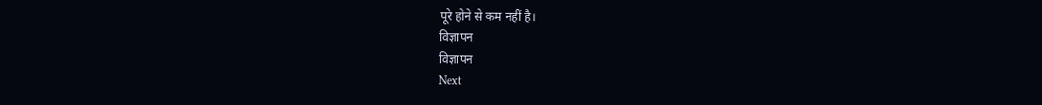पूरे होने से कम नहीं है।
विज्ञापन
विज्ञापन
Next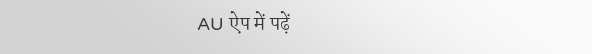AU ऐप में पढ़ें